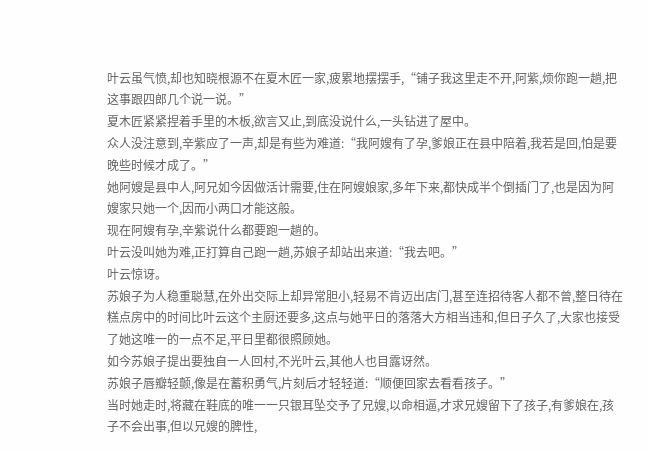叶云虽气愤,却也知晓根源不在夏木匠一家,疲累地摆摆手,“铺子我这里走不开,阿紫,烦你跑一趟,把这事跟四郎几个说一说。”
夏木匠紧紧捏着手里的木板,欲言又止,到底没说什么,一头钻进了屋中。
众人没注意到,辛紫应了一声,却是有些为难道:“我阿嫂有了孕,爹娘正在县中陪着,我若是回,怕是要晚些时候才成了。”
她阿嫂是县中人,阿兄如今因做活计需要,住在阿嫂娘家,多年下来,都快成半个倒插门了,也是因为阿嫂家只她一个,因而小两口才能这般。
现在阿嫂有孕,辛紫说什么都要跑一趟的。
叶云没叫她为难,正打算自己跑一趟,苏娘子却站出来道:“我去吧。”
叶云惊讶。
苏娘子为人稳重聪慧,在外出交际上却异常胆小,轻易不肯迈出店门,甚至连招待客人都不曾,整日待在糕点房中的时间比叶云这个主厨还要多,这点与她平日的落落大方相当违和,但日子久了,大家也接受了她这唯一的一点不足,平日里都很照顾她。
如今苏娘子提出要独自一人回村,不光叶云,其他人也目露讶然。
苏娘子唇瓣轻颤,像是在蓄积勇气,片刻后才轻轻道:“顺便回家去看看孩子。”
当时她走时,将藏在鞋底的唯一一只银耳坠交予了兄嫂,以命相逼,才求兄嫂留下了孩子,有爹娘在,孩子不会出事,但以兄嫂的脾性,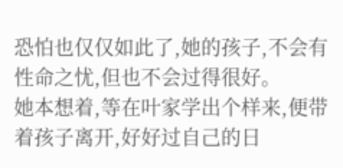恐怕也仅仅如此了,她的孩子,不会有性命之忧,但也不会过得很好。
她本想着,等在叶家学出个样来,便带着孩子离开,好好过自己的日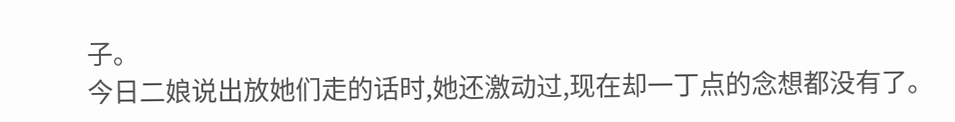子。
今日二娘说出放她们走的话时,她还激动过,现在却一丁点的念想都没有了。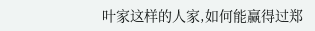叶家这样的人家,如何能赢得过郑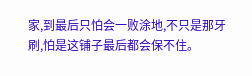家,到最后只怕会一败涂地,不只是那牙刷,怕是这铺子最后都会保不住。